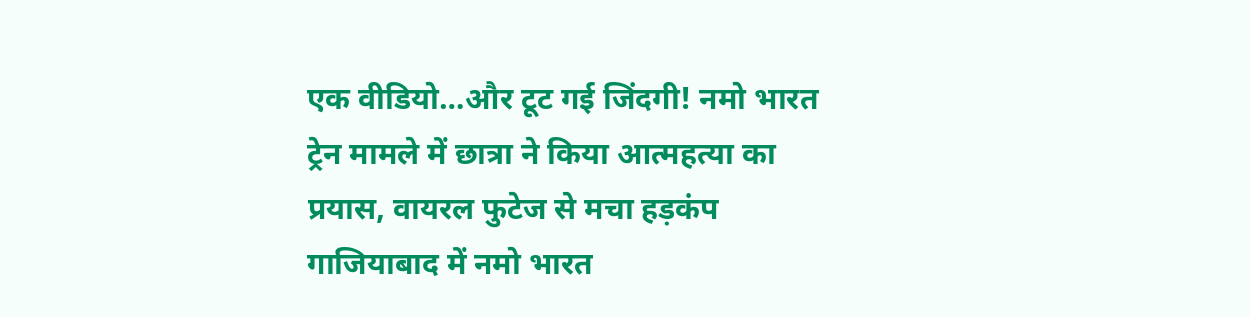एक वीडियो…और टूट गई जिंदगी! नमो भारत ट्रेन मामले में छात्रा ने किया आत्महत्या का प्रयास, वायरल फुटेज से मचा हड़कंप
गाजियाबाद में नमो भारत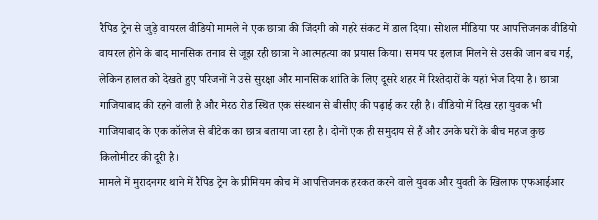रैपिड ट्रेन से जुड़े वायरल वीडियो मामले ने एक छात्रा की जिंदगी को गहरे संकट में डाल दिया। सोशल मीडिया पर आपत्तिजनक वीडियो वायरल होने के बाद मानसिक तनाव से जूझ रही छात्रा ने आत्महत्या का प्रयास किया। समय पर इलाज मिलने से उसकी जान बच गई, लेकिन हालत को देखते हुए परिजनों ने उसे सुरक्षा और मानसिक शांति के लिए दूसरे शहर में रिश्तेदारों के यहां भेज दिया है। छात्रा गाजियाबाद की रहने वाली है और मेरठ रोड स्थित एक संस्थान से बीसीए की पढ़ाई कर रही है। वीडियो में दिख रहा युवक भी गाजियाबाद के एक कॉलेज से बीटेक का छात्र बताया जा रहा है। दोनों एक ही समुदाय से हैं और उनके घरों के बीच महज कुछ किलोमीटर की दूरी है।
मामले में मुरादनगर थाने में रैपिड ट्रेन के प्रीमियम कोच में आपत्तिजनक हरकत करने वाले युवक और युवती के खिलाफ एफआईआर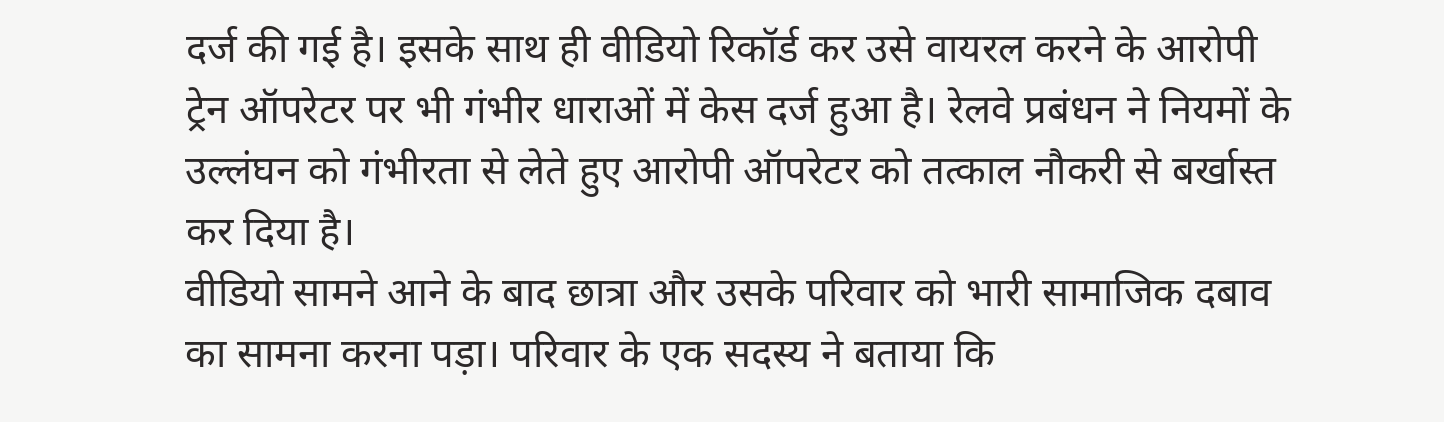दर्ज की गई है। इसके साथ ही वीडियो रिकॉर्ड कर उसे वायरल करने के आरोपी ट्रेन ऑपरेटर पर भी गंभीर धाराओं में केस दर्ज हुआ है। रेलवे प्रबंधन ने नियमों के उल्लंघन को गंभीरता से लेते हुए आरोपी ऑपरेटर को तत्काल नौकरी से बर्खास्त कर दिया है।
वीडियो सामने आने के बाद छात्रा और उसके परिवार को भारी सामाजिक दबाव का सामना करना पड़ा। परिवार के एक सदस्य ने बताया कि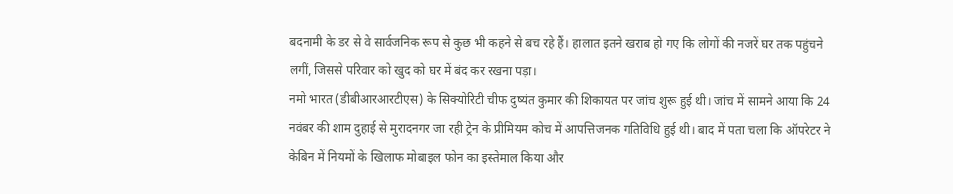बदनामी के डर से वे सार्वजनिक रूप से कुछ भी कहने से बच रहे हैं। हालात इतने खराब हो गए कि लोगों की नजरें घर तक पहुंचने लगीं, जिससे परिवार को खुद को घर में बंद कर रखना पड़ा।
नमो भारत (डीबीआरआरटीएस) के सिक्योरिटी चीफ दुष्यंत कुमार की शिकायत पर जांच शुरू हुई थी। जांच में सामने आया कि 24 नवंबर की शाम दुहाई से मुरादनगर जा रही ट्रेन के प्रीमियम कोच में आपत्तिजनक गतिविधि हुई थी। बाद में पता चला कि ऑपरेटर ने केबिन में नियमों के खिलाफ मोबाइल फोन का इस्तेमाल किया और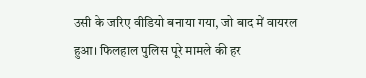उसी के जरिए वीडियो बनाया गया, जो बाद में वायरल हुआ। फिलहाल पुलिस पूरे मामले की हर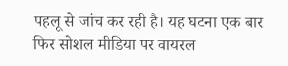पहलू से जांच कर रही है। यह घटना एक बार फिर सोशल मीडिया पर वायरल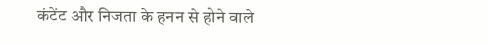कंटेंट और निजता के हनन से होने वाले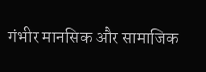गंभीर मानसिक और सामाजिक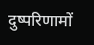दुष्परिणामों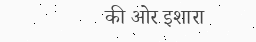की ओर इशारा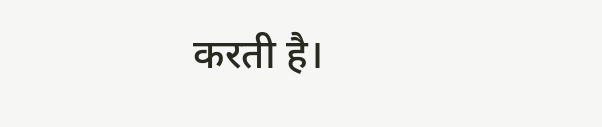करती है।